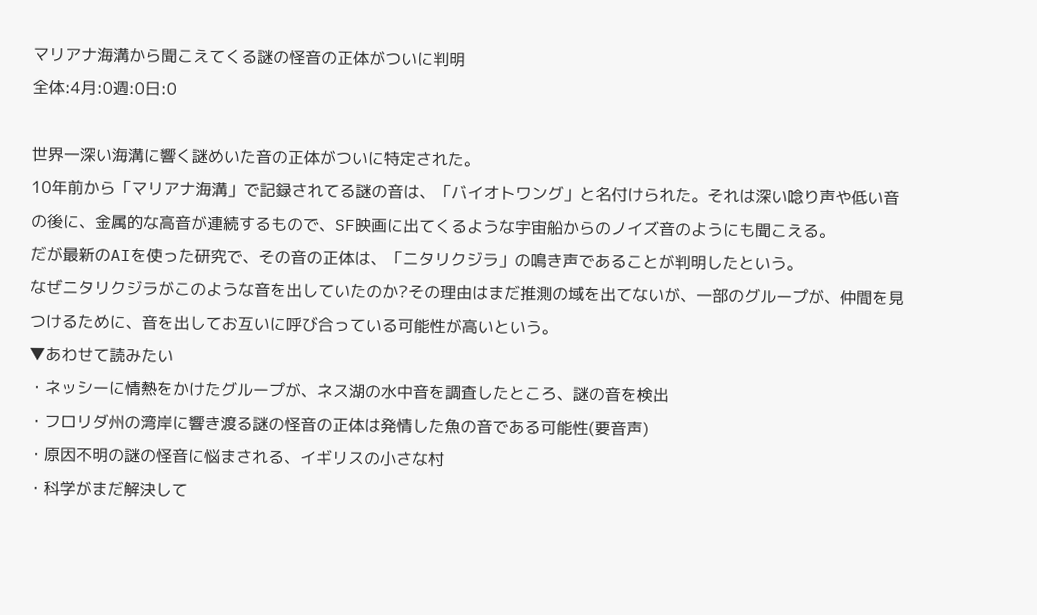マリアナ海溝から聞こえてくる謎の怪音の正体がついに判明
全体:4月:0週:0日:0

世界一深い海溝に響く謎めいた音の正体がついに特定された。
10年前から「マリアナ海溝」で記録されてる謎の音は、「バイオトワング」と名付けられた。それは深い唸り声や低い音の後に、金属的な高音が連続するもので、SF映画に出てくるような宇宙船からのノイズ音のようにも聞こえる。
だが最新のAIを使った研究で、その音の正体は、「ニタリクジラ」の鳴き声であることが判明したという。
なぜニタリクジラがこのような音を出していたのか?その理由はまだ推測の域を出てないが、一部のグループが、仲間を見つけるために、音を出してお互いに呼び合っている可能性が高いという。
▼あわせて読みたい
・ネッシーに情熱をかけたグループが、ネス湖の水中音を調査したところ、謎の音を検出
・フロリダ州の湾岸に響き渡る謎の怪音の正体は発情した魚の音である可能性(要音声)
・原因不明の謎の怪音に悩まされる、イギリスの小さな村
・科学がまだ解決して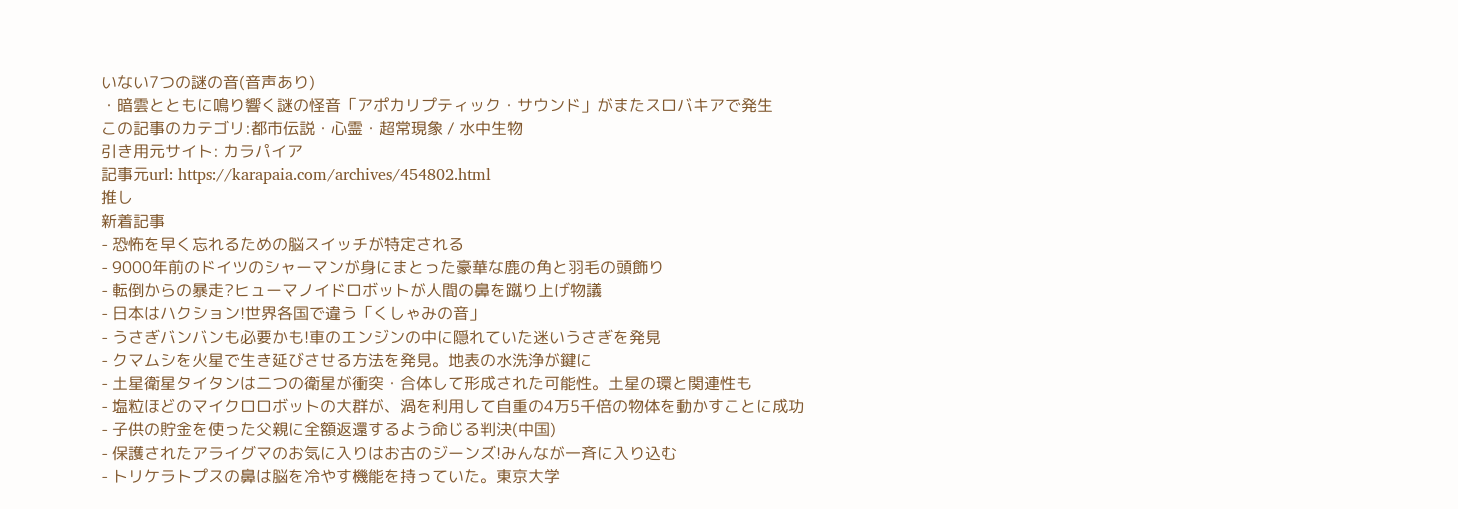いない7つの謎の音(音声あり)
・暗雲とともに鳴り響く謎の怪音「アポカリプティック・サウンド」がまたスロバキアで発生
この記事のカテゴリ:都市伝説・心霊・超常現象 / 水中生物
引き用元サイト: カラパイア
記事元url: https://karapaia.com/archives/454802.html
推し
新着記事
- 恐怖を早く忘れるための脳スイッチが特定される
- 9000年前のドイツのシャーマンが身にまとった豪華な鹿の角と羽毛の頭飾り
- 転倒からの暴走?ヒューマノイドロボットが人間の鼻を蹴り上げ物議
- 日本はハクション!世界各国で違う「くしゃみの音」
- うさぎバンバンも必要かも!車のエンジンの中に隠れていた迷いうさぎを発見
- クマムシを火星で生き延びさせる方法を発見。地表の水洗浄が鍵に
- 土星衛星タイタンは二つの衛星が衝突・合体して形成された可能性。土星の環と関連性も
- 塩粒ほどのマイクロロボットの大群が、渦を利用して自重の4万5千倍の物体を動かすことに成功
- 子供の貯金を使った父親に全額返還するよう命じる判決(中国)
- 保護されたアライグマのお気に入りはお古のジーンズ!みんなが一斉に入り込む
- トリケラトプスの鼻は脳を冷やす機能を持っていた。東京大学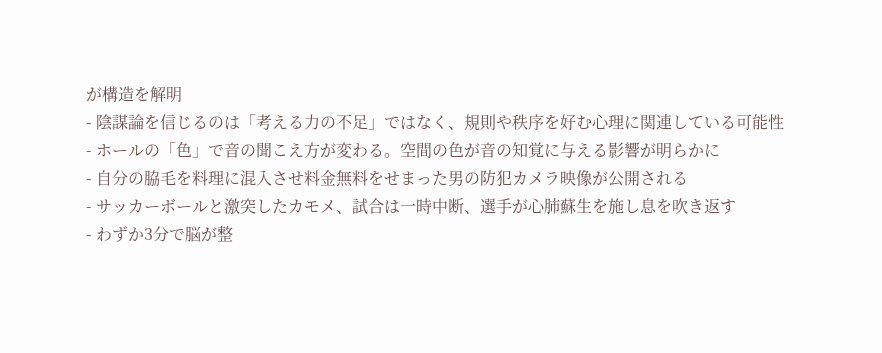が構造を解明
- 陰謀論を信じるのは「考える力の不足」ではなく、規則や秩序を好む心理に関連している可能性
- ホールの「色」で音の聞こえ方が変わる。空間の色が音の知覚に与える影響が明らかに
- 自分の脇毛を料理に混入させ料金無料をせまった男の防犯カメラ映像が公開される
- サッカーボールと激突したカモメ、試合は一時中断、選手が心肺蘇生を施し息を吹き返す
- わずか3分で脳が整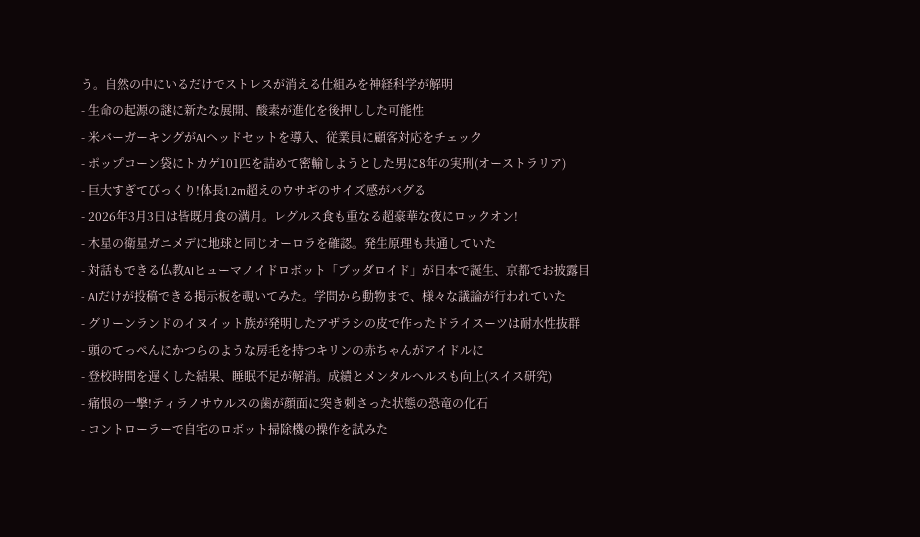う。自然の中にいるだけでストレスが消える仕組みを神経科学が解明
- 生命の起源の謎に新たな展開、酸素が進化を後押しした可能性
- 米バーガーキングがAIヘッドセットを導入、従業員に顧客対応をチェック
- ポップコーン袋にトカゲ101匹を詰めて密輸しようとした男に8年の実刑(オーストラリア)
- 巨大すぎてびっくり!体長1.2m超えのウサギのサイズ感がバグる
- 2026年3月3日は皆既月食の満月。レグルス食も重なる超豪華な夜にロックオン!
- 木星の衛星ガニメデに地球と同じオーロラを確認。発生原理も共通していた
- 対話もできる仏教AIヒューマノイドロボット「ブッダロイド」が日本で誕生、京都でお披露目
- AIだけが投稿できる掲示板を覗いてみた。学問から動物まで、様々な議論が行われていた
- グリーンランドのイヌイット族が発明したアザラシの皮で作ったドライスーツは耐水性抜群
- 頭のてっぺんにかつらのような房毛を持つキリンの赤ちゃんがアイドルに
- 登校時間を遅くした結果、睡眠不足が解消。成績とメンタルヘルスも向上(スイス研究)
- 痛恨の一撃!ティラノサウルスの歯が顔面に突き刺さった状態の恐竜の化石
- コントローラーで自宅のロボット掃除機の操作を試みた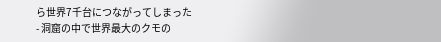ら世界7千台につながってしまった
- 洞窟の中で世界最大のクモの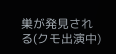巣が発見される(クモ出演中)